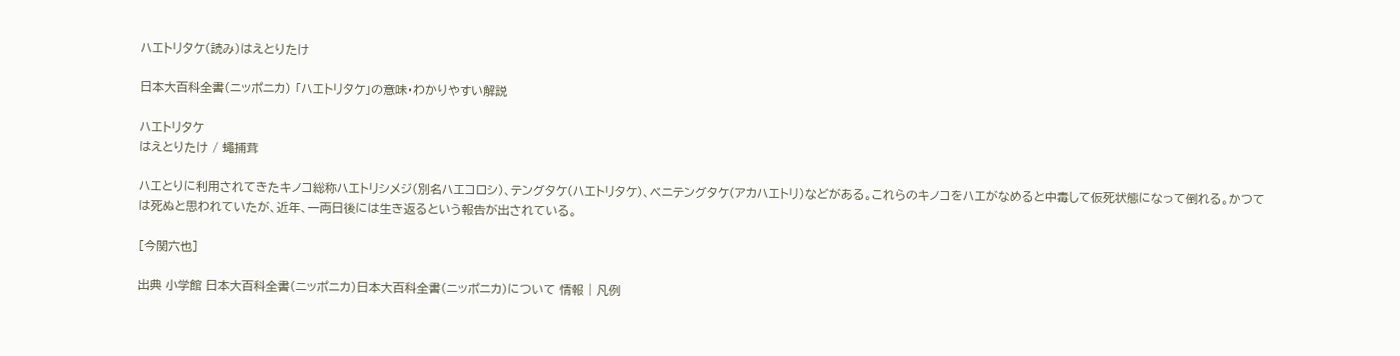ハエトリタケ(読み)はえとりたけ

日本大百科全書(ニッポニカ) 「ハエトリタケ」の意味・わかりやすい解説

ハエトリタケ
はえとりたけ / 蠅捕茸

ハエとりに利用されてきたキノコ総称ハエトリシメジ(別名ハエコロシ)、テングタケ(ハエトリタケ)、ベニテングタケ(アカハエトリ)などがある。これらのキノコをハエがなめると中毒して仮死状態になって倒れる。かつては死ぬと思われていたが、近年、一両日後には生き返るという報告が出されている。

[今関六也]

出典 小学館 日本大百科全書(ニッポニカ)日本大百科全書(ニッポニカ)について 情報 | 凡例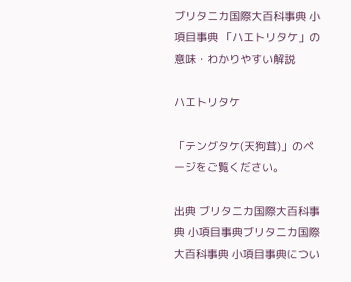ブリタニカ国際大百科事典 小項目事典 「ハエトリタケ」の意味・わかりやすい解説

ハエトリタケ

「テングタケ(天狗茸)」のページをご覧ください。

出典 ブリタニカ国際大百科事典 小項目事典ブリタニカ国際大百科事典 小項目事典につい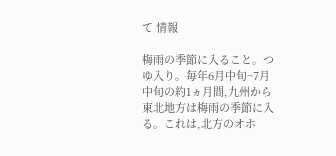て 情報

梅雨の季節に入ること。つゆ入り。毎年6月中旬~7月中旬の約1ヵ月間,九州から東北地方は梅雨の季節に入る。これは,北方のオホ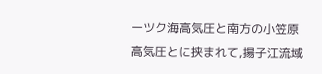ーツク海高気圧と南方の小笠原高気圧とに挟まれて,揚子江流域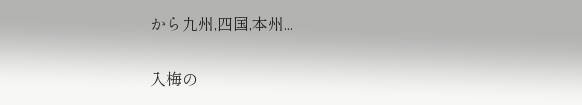から九州,四国,本州...

入梅の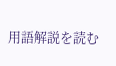用語解説を読む